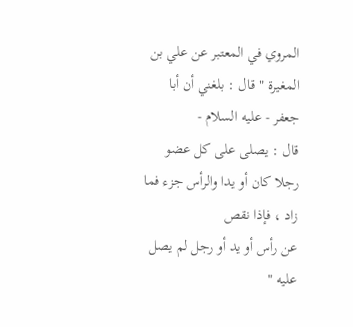المروي في المعتبر عن علي بن المغيرة " قال : بلغني أن أبا جعفر - عليه السلام -
قال : يصلى على كل عضو رجلا كان أو يدا والرأس جزء فما زاد ، فإذا نقص
عن رأس أو يد أو رجل لم يصل عليه "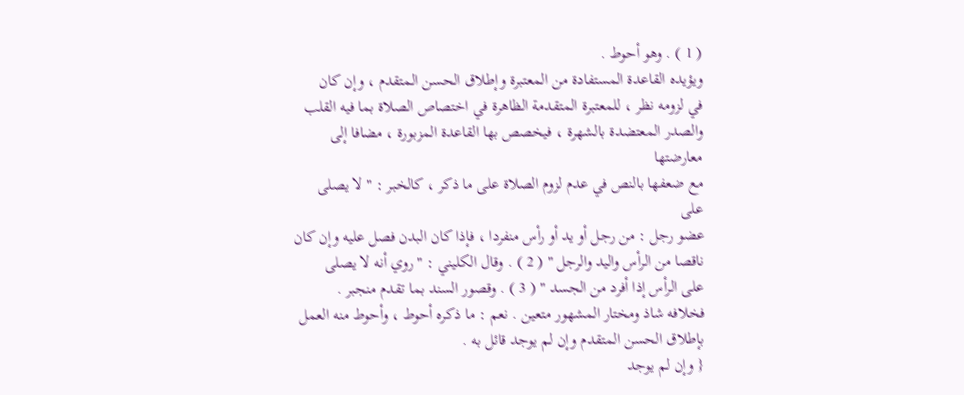( 1 ) . وهو أحوط .
ويؤيده القاعدة المستفادة من المعتبرة وإطلاق الحسن المتقدم ، وإن كان
في لزومه نظر ، للمعتبرة المتقدمة الظاهرة في اختصاص الصلاة بما فيه القلب
والصدر المعتضدة بالشهرة ، فيخصص بها القاعدة المزبورة ، مضافا إلى معارضتها
مع ضعفها بالنص في عدم لزوم الصلاة على ما ذكر ، كالخبر : " لا يصلى على
عضو رجل : من رجل أو يد أو رأس منفردا ، فإذا كان البدن فصل عليه وإن كان
ناقصا من الرأس واليد والرجل " ( 2 ) . وقال الكليني : " روي أنه لا يصلى
على الرأس إذا أفرد من الجسد " ( 3 ) . وقصور السند بما تقدم منجبر .
فخلافه شاذ ومختار المشهور متعين . نعم : ما ذكره أحوط ، وأحوط منه العمل
بإطلاق الحسن المتقدم وإن لم يوجد قائل به .
{ وإن لم يوجد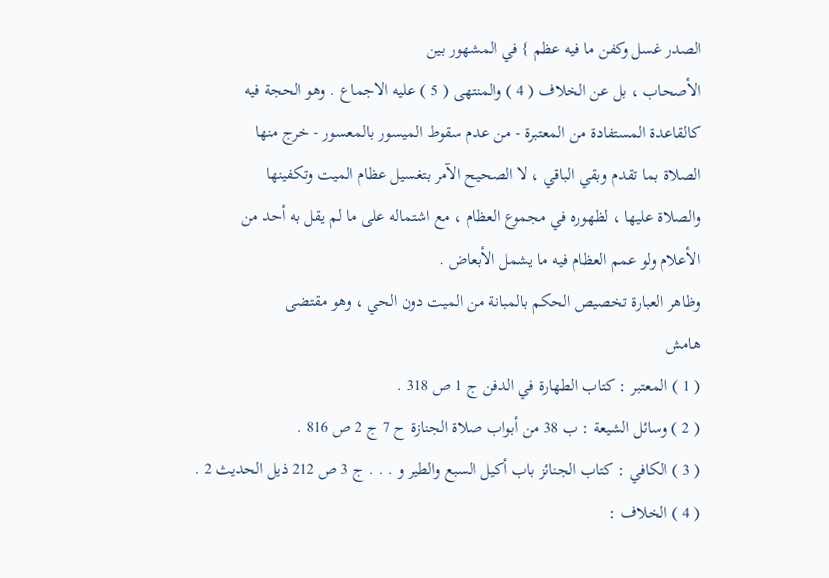الصدر غسل وكفن ما فيه عظم } في المشهور بين
الأصحاب ، بل عن الخلاف ( 4 ) والمنتهى ( 5 ) عليه الاجماع . وهو الحجة فيه
كالقاعدة المستفادة من المعتبرة - من عدم سقوط الميسور بالمعسور - خرج منها
الصلاة بما تقدم وبقي الباقي ، لا الصحيح الآمر بتغسيل عظام الميت وتكفينها
والصلاة عليها ، لظهوره في مجموع العظام ، مع اشتماله على ما لم يقل به أحد من
الأعلام ولو عمم العظام فيه ما يشمل الأبعاض .
وظاهر العبارة تخصيص الحكم بالمبانة من الميت دون الحي ، وهو مقتضى
هامش
( 1 ) المعتبر : كتاب الطهارة في الدفن ج 1 ص 318 .
( 2 ) وسائل الشيعة : ب 38 من أبواب صلاة الجنازة ح 7 ج 2 ص 816 .
( 3 ) الكافي : كتاب الجنائز باب أكيل السبع والطير و . . . ج 3 ص 212 ذيل الحديث 2 .
( 4 ) الخلاف :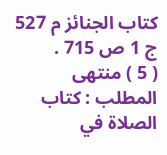كتاب الجنائز م 527 ج 1 ص 715 .
( 5 ) منتهى المطلب : كتاب الصلاة في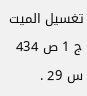تغسيل الميت ج 1 ص 434 س 29 .